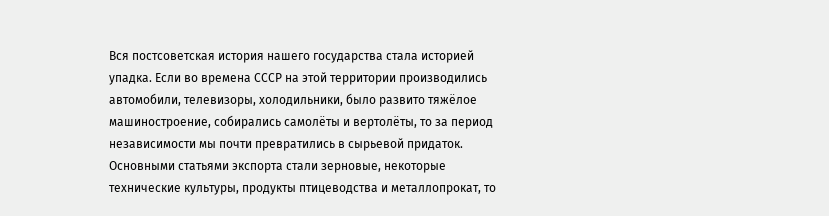Вся постсоветская история нашего государства стала историей упадка. Если во времена СССР на этой территории производились автомобили, телевизоры, холодильники, было развито тяжёлое машиностроение, собирались самолёты и вертолёты, то за период независимости мы почти превратились в сырьевой придаток. Основными статьями экспорта стали зерновые, некоторые технические культуры, продукты птицеводства и металлопрокат, то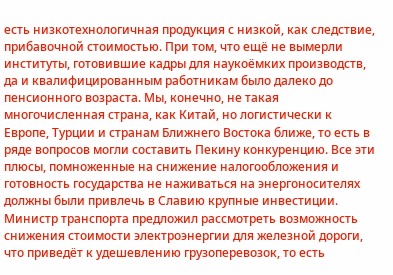есть низкотехнологичная продукция с низкой, как следствие, прибавочной стоимостью. При том, что ещё не вымерли институты, готовившие кадры для наукоёмких производств, да и квалифицированным работникам было далеко до пенсионного возраста. Мы, конечно, не такая многочисленная страна, как Китай, но логистически к Европе, Турции и странам Ближнего Востока ближе, то есть в ряде вопросов могли составить Пекину конкуренцию. Все эти плюсы, помноженные на снижение налогообложения и готовность государства не наживаться на энергоносителях должны были привлечь в Славию крупные инвестиции.
Министр транспорта предложил рассмотреть возможность снижения стоимости электроэнергии для железной дороги, что приведёт к удешевлению грузоперевозок, то есть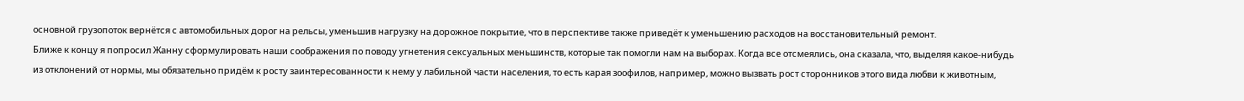основной грузопоток вернётся с автомобильных дорог на рельсы, уменьшив нагрузку на дорожное покрытие, что в перспективе также приведёт к уменьшению расходов на восстановительный ремонт.
Ближе к концу я попросил Жанну сформулировать наши соображения по поводу угнетения сексуальных меньшинств, которые так помогли нам на выборах. Когда все отсмеялись, она сказала, что, выделяя какое-нибудь из отклонений от нормы, мы обязательно придём к росту заинтересованности к нему у лабильной части населения, то есть карая зоофилов, например, можно вызвать рост сторонников этого вида любви к животным,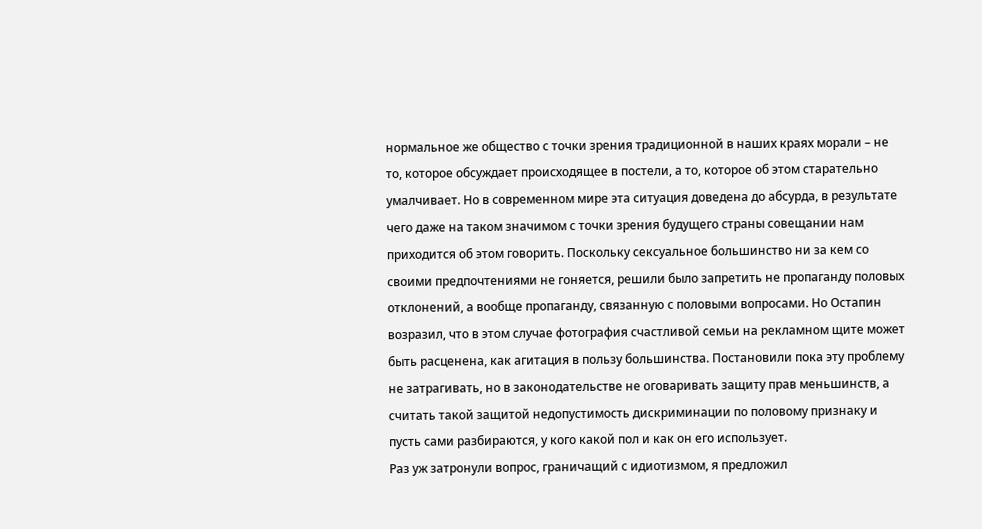нормальное же общество с точки зрения традиционной в наших краях морали – не то, которое обсуждает происходящее в постели, а то, которое об этом старательно умалчивает. Но в современном мире эта ситуация доведена до абсурда, в результате чего даже на таком значимом с точки зрения будущего страны совещании нам приходится об этом говорить. Поскольку сексуальное большинство ни за кем со своими предпочтениями не гоняется, решили было запретить не пропаганду половых отклонений, а вообще пропаганду, связанную с половыми вопросами. Но Остапин возразил, что в этом случае фотография счастливой семьи на рекламном щите может быть расценена, как агитация в пользу большинства. Постановили пока эту проблему не затрагивать, но в законодательстве не оговаривать защиту прав меньшинств, а считать такой защитой недопустимость дискриминации по половому признаку и пусть сами разбираются, у кого какой пол и как он его использует.
Раз уж затронули вопрос, граничащий с идиотизмом, я предложил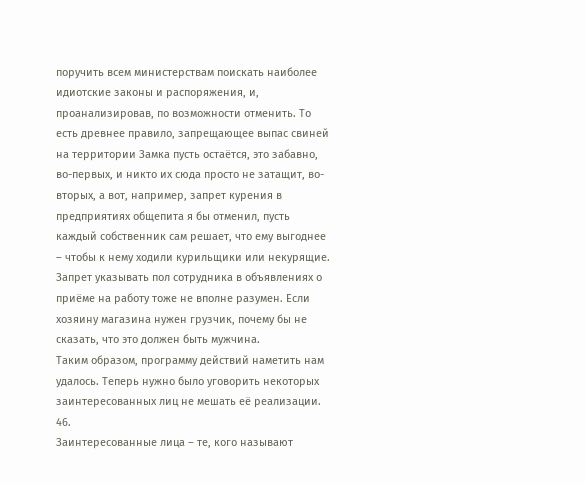поручить всем министерствам поискать наиболее идиотские законы и распоряжения, и, проанализировав, по возможности отменить. То есть древнее правило, запрещающее выпас свиней на территории Замка пусть остаётся, это забавно, во-первых, и никто их сюда просто не затащит, во-вторых, а вот, например, запрет курения в предприятиях общепита я бы отменил, пусть каждый собственник сам решает, что ему выгоднее – чтобы к нему ходили курильщики или некурящие. Запрет указывать пол сотрудника в объявлениях о приёме на работу тоже не вполне разумен. Если хозяину магазина нужен грузчик, почему бы не сказать, что это должен быть мужчина.
Таким образом, программу действий наметить нам удалось. Теперь нужно было уговорить некоторых заинтересованных лиц не мешать её реализации.
46.
Заинтересованные лица – те, кого называют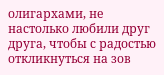олигархами, не настолько любили друг друга, чтобы с радостью откликнуться на зов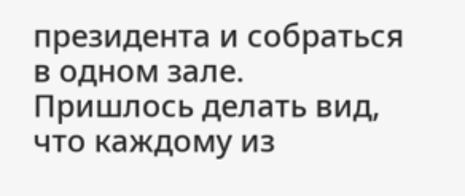президента и собраться в одном зале. Пришлось делать вид, что каждому из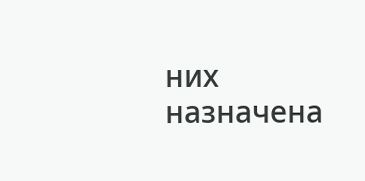них назначена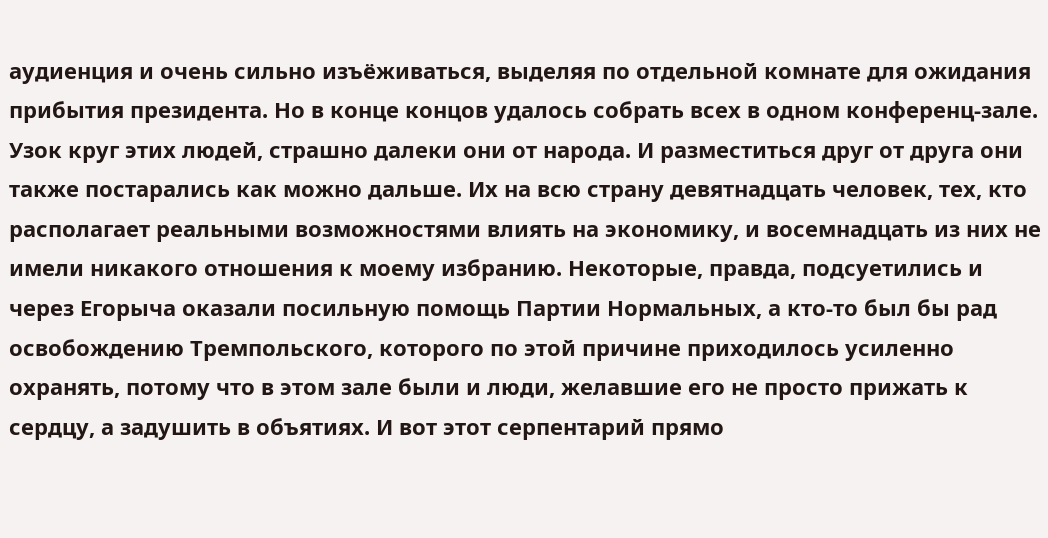аудиенция и очень сильно изъёживаться, выделяя по отдельной комнате для ожидания прибытия президента. Но в конце концов удалось собрать всех в одном конференц-зале. Узок круг этих людей, страшно далеки они от народа. И разместиться друг от друга они также постарались как можно дальше. Их на всю страну девятнадцать человек, тех, кто располагает реальными возможностями влиять на экономику, и восемнадцать из них не имели никакого отношения к моему избранию. Некоторые, правда, подсуетились и через Егорыча оказали посильную помощь Партии Нормальных, а кто-то был бы рад освобождению Тремпольского, которого по этой причине приходилось усиленно охранять, потому что в этом зале были и люди, желавшие его не просто прижать к сердцу, а задушить в объятиях. И вот этот серпентарий прямо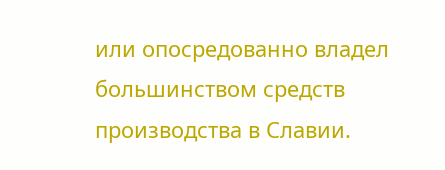или опосредованно владел большинством средств производства в Славии.